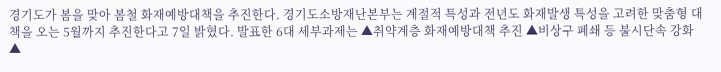경기도가 봄을 맞아 봄철 화재예방대책을 추진한다. 경기도소방재난본부는 계절적 특성과 전년도 화재발생 특성을 고려한 맞춤형 대책을 오는 5월까지 추진한다고 7일 밝혔다. 발표한 6대 세부과제는 ▲취약계층 화재예방대책 추진 ▲비상구 폐쇄 등 불시단속 강화 ▲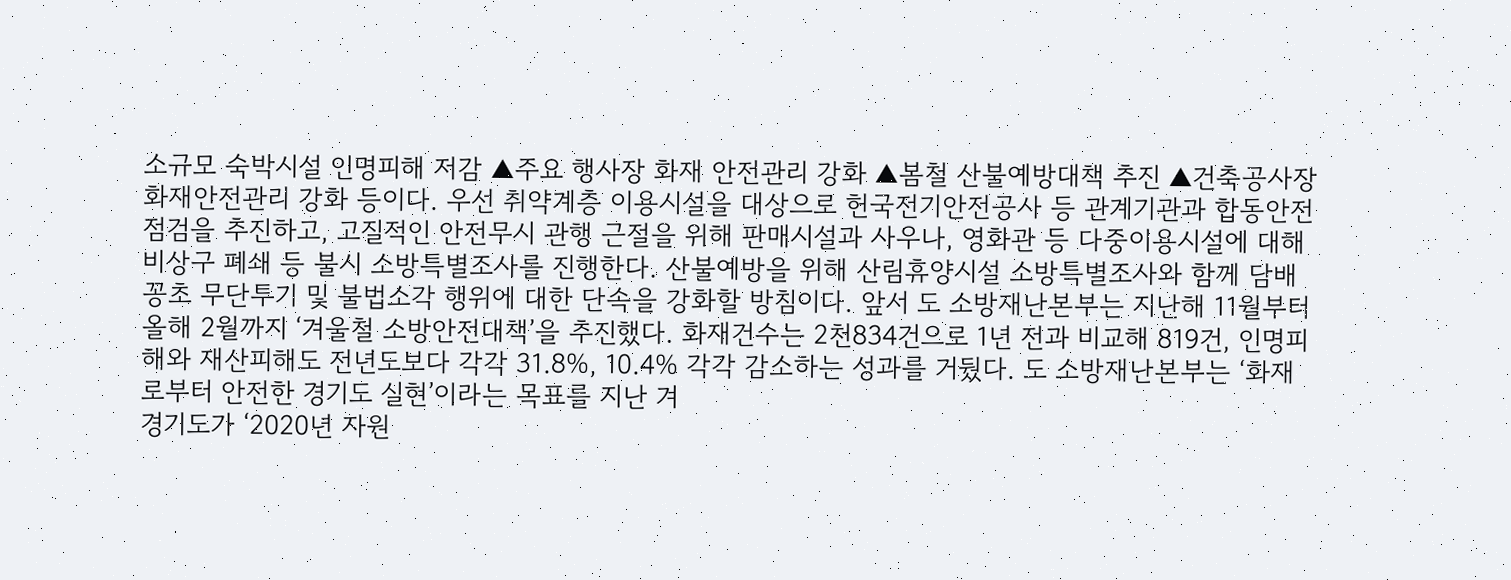소규모 숙박시설 인명피해 저감 ▲주요 행사장 화재 안전관리 강화 ▲봄철 산불예방대책 추진 ▲건축공사장 화재안전관리 강화 등이다. 우선 취약계층 이용시설을 대상으로 헌국전기안전공사 등 관계기관과 합동안전점검을 추진하고, 고질적인 안전무시 관행 근절을 위해 판매시설과 사우나, 영화관 등 다중이용시설에 대해 비상구 폐쇄 등 불시 소방특별조사를 진행한다. 산불예방을 위해 산림휴양시설 소방특별조사와 함께 담배꽁초 무단투기 및 불법소각 행위에 대한 단속을 강화할 방침이다. 앞서 도 소방재난본부는 지난해 11월부터 올해 2월까지 ‘겨울철 소방안전대책’을 추진했다. 화재건수는 2천834건으로 1년 전과 비교해 819건, 인명피해와 재산피해도 전년도보다 각각 31.8%, 10.4% 각각 감소하는 성과를 거뒀다. 도 소방재난본부는 ‘화재로부터 안전한 경기도 실현’이라는 목표를 지난 겨
경기도가 ‘2020년 자원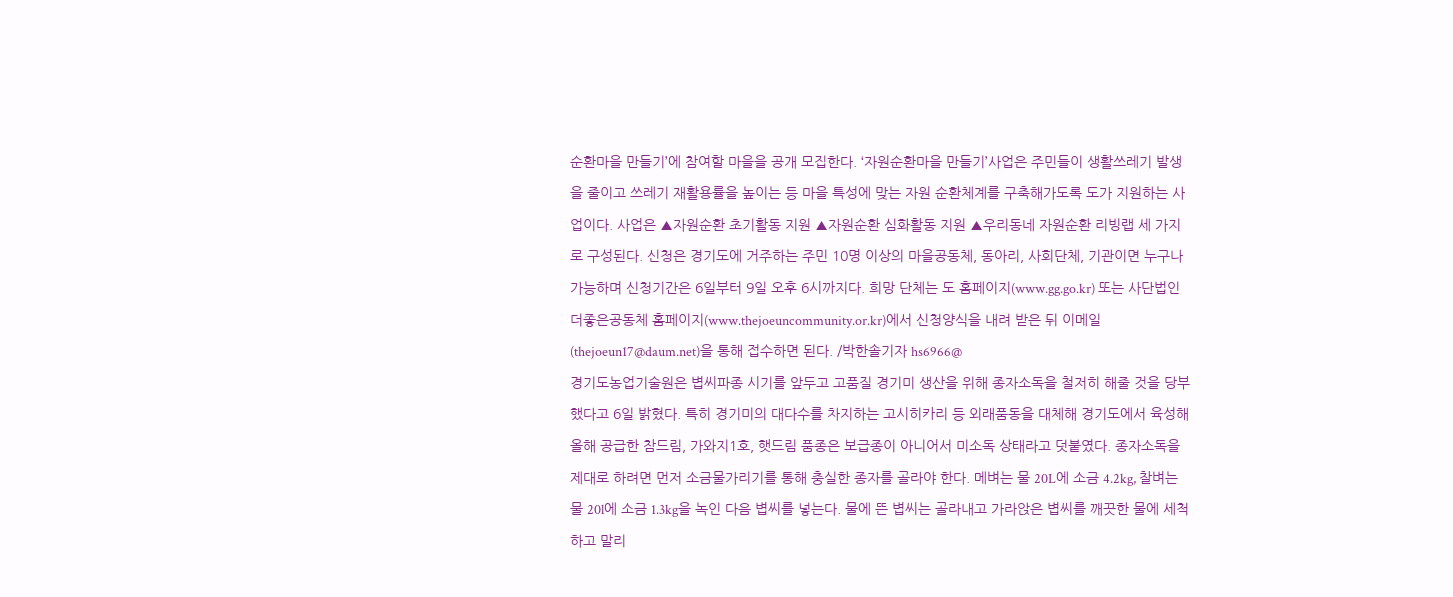순환마을 만들기’에 참여할 마을을 공개 모집한다. ‘자원순환마을 만들기’사업은 주민들이 생활쓰레기 발생을 줄이고 쓰레기 재활용률을 높이는 등 마을 특성에 맞는 자원 순환체계를 구축해가도록 도가 지원하는 사업이다. 사업은 ▲자원순환 초기활동 지원 ▲자원순환 심화활동 지원 ▲우리동네 자원순환 리빙랩 세 가지로 구성된다. 신청은 경기도에 거주하는 주민 10명 이상의 마을공동체, 동아리, 사회단체, 기관이면 누구나 가능하며 신청기간은 6일부터 9일 오후 6시까지다. 희망 단체는 도 홈페이지(www.gg.go.kr) 또는 사단법인 더좋은공동체 홈페이지(www.thejoeuncommunity.or.kr)에서 신청양식을 내려 받은 뒤 이메일 (thejoeun17@daum.net)을 통해 접수하면 된다. /박한솔기자 hs6966@
경기도농업기술원은 볍씨파종 시기를 앞두고 고품질 경기미 생산을 위해 종자소독을 철저히 해줄 것을 당부했다고 6일 밝혔다. 특히 경기미의 대다수를 차지하는 고시히카리 등 외래품동을 대체해 경기도에서 육성해 올해 공급한 참드림, 가와지1호, 햇드림 품종은 보급종이 아니어서 미소독 상태라고 덧붙였다. 종자소독을 제대로 하려면 먼저 소금물가리기를 통해 충실한 종자를 골라야 한다. 메벼는 물 20L에 소금 4.2kg, 찰벼는 물 20l에 소금 1.3kg을 녹인 다음 볍씨를 넣는다. 물에 뜬 볍씨는 골라내고 가라앉은 볍씨를 깨끗한 물에 세척하고 말리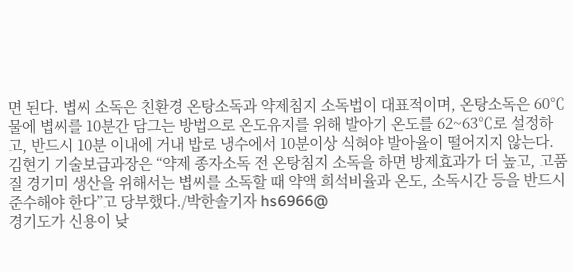면 된다. 볍씨 소독은 친환경 온탕소독과 약제침지 소독법이 대표적이며, 온탕소독은 60℃ 물에 볍씨를 10분간 담그는 방법으로 온도유지를 위해 발아기 온도를 62~63℃로 설정하고, 반드시 10분 이내에 거내 밥로 냉수에서 10분이상 식혀야 발아율이 떨어지지 않는다. 김현기 기술보급과장은 “약제 종자소독 전 온탕침지 소독을 하면 방제효과가 더 높고, 고품질 경기미 생산을 위해서는 볍씨를 소독할 때 약액 희석비율과 온도, 소독시간 등을 반드시 준수해야 한다”고 당부했다./박한솔기자 hs6966@
경기도가 신용이 낮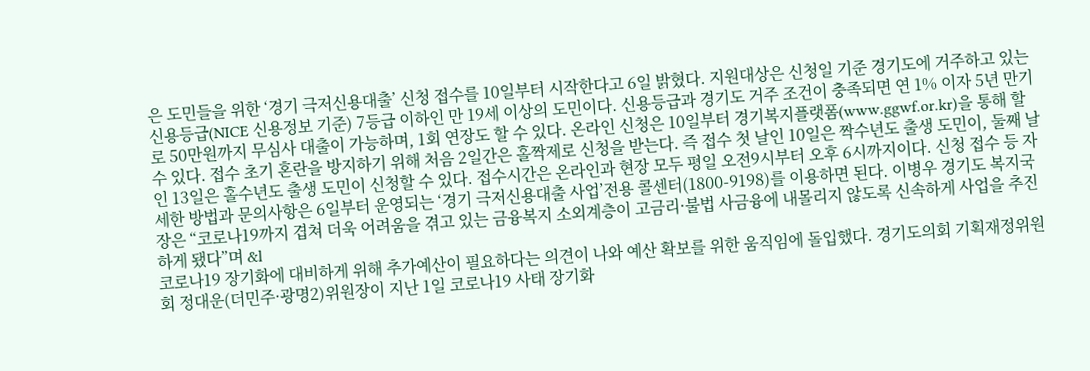은 도민들을 위한 ‘경기 극저신용대출’ 신청 접수를 10일부터 시작한다고 6일 밝혔다. 지원대상은 신청일 기준 경기도에 거주하고 있는 신용등급(NICE 신용정보 기준) 7등급 이하인 만 19세 이상의 도민이다. 신용등급과 경기도 거주 조건이 충족되면 연 1% 이자 5년 만기로 50만원까지 무심사 대출이 가능하며, 1회 연장도 할 수 있다. 온라인 신청은 10일부터 경기복지플랫폼(www.ggwf.or.kr)을 통해 할 수 있다. 접수 초기 혼란을 방지하기 위해 처음 2일간은 홀짝제로 신청을 받는다. 즉 접수 첫 날인 10일은 짝수년도 출생 도민이, 둘째 날인 13일은 홀수년도 출생 도민이 신청할 수 있다. 접수시간은 온라인과 현장 모두 평일 오전9시부터 오후 6시까지이다. 신청 접수 등 자세한 방법과 문의사항은 6일부터 운영되는 ‘경기 극저신용대출 사업’전용 콜센터(1800-9198)를 이용하면 된다. 이병우 경기도 복지국장은 “코로나19까지 겹쳐 더욱 어려움을 겪고 있는 금융복지 소외계층이 고금리·불법 사금융에 내몰리지 않도록 신속하게 사업을 추진하게 됐다”며 &l
코로나19 장기화에 대비하게 위해 추가예산이 필요하다는 의견이 나와 예산 확보를 위한 움직임에 돌입했다. 경기도의회 기획재정위원회 정대운(더민주·광명2)위원장이 지난 1일 코로나19 사태 장기화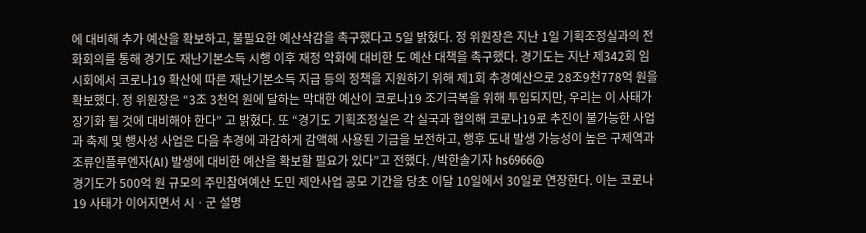에 대비해 추가 예산을 확보하고, 불필요한 예산삭감을 촉구했다고 5일 밝혔다. 정 위원장은 지난 1일 기획조정실과의 전화회의를 통해 경기도 재난기본소득 시행 이후 재정 악화에 대비한 도 예산 대책을 촉구했다. 경기도는 지난 제342회 임시회에서 코로나19 확산에 따른 재난기본소득 지급 등의 정책을 지원하기 위해 제1회 추경예산으로 28조9천778억 원을 확보했다. 정 위원장은 “3조 3천억 원에 달하는 막대한 예산이 코로나19 조기극복을 위해 투입되지만, 우리는 이 사태가 장기화 될 것에 대비해야 한다” 고 밝혔다. 또 “경기도 기획조정실은 각 실국과 협의해 코로나19로 추진이 불가능한 사업과 축제 및 행사성 사업은 다음 추경에 과감하게 감액해 사용된 기금을 보전하고, 행후 도내 발생 가능성이 높은 구제역과 조류인플루엔자(AI) 발생에 대비한 예산을 확보할 필요가 있다”고 전했다. /박한솔기자 hs6966@
경기도가 500억 원 규모의 주민참여예산 도민 제안사업 공모 기간을 당초 이달 10일에서 30일로 연장한다. 이는 코로나19 사태가 이어지면서 시ㆍ군 설명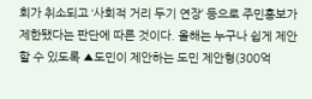회가 취소되고 ‘사회적 거리 두기 연장’ 등으로 주민홍보가 제한됐다는 판단에 따른 것이다. 올해는 누구나 쉽게 제안할 수 있도록 ▲도민이 제안하는 도민 제안형(300억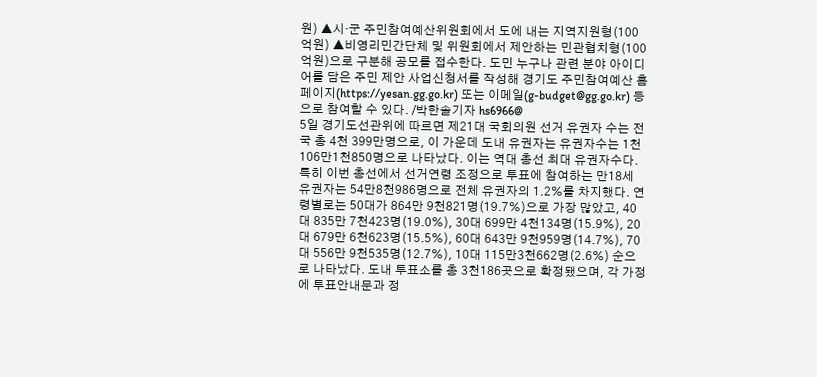원) ▲시·군 주민참여예산위원회에서 도에 내는 지역지원형(100억원) ▲비영리민간단체 및 위원회에서 제안하는 민관협치형(100억원)으로 구분해 공모를 접수한다. 도민 누구나 관련 분야 아이디어를 담은 주민 제안 사업신청서를 작성해 경기도 주민참여예산 홈페이지(https://yesan.gg.go.kr) 또는 이메일(g-budget@gg.go.kr) 등으로 참여할 수 있다. /박한솔기자 hs6966@
5일 경기도선관위에 따르면 제21대 국회의원 선거 유권자 수는 전국 총 4천 399만명으로, 이 가운데 도내 유권자는 유권자수는 1천106만1천850명으로 나타났다. 이는 역대 총선 최대 유권자수다. 특히 이번 총선에서 선거연령 조정으로 투표에 참여하는 만18세 유권자는 54만8천986명으로 전체 유권자의 1.2%를 차지했다. 연령별로는 50대가 864만 9천821명(19.7%)으로 가장 많았고, 40대 835만 7천423명(19.0%), 30대 699만 4천134명(15.9%), 20대 679만 6천623명(15.5%), 60대 643만 9천959명(14.7%), 70대 556만 9천535명(12.7%), 10대 115만3천662명(2.6%) 순으로 나타났다. 도내 투표소를 총 3천186곳으로 확정됐으며, 각 가정에 투표안내문과 정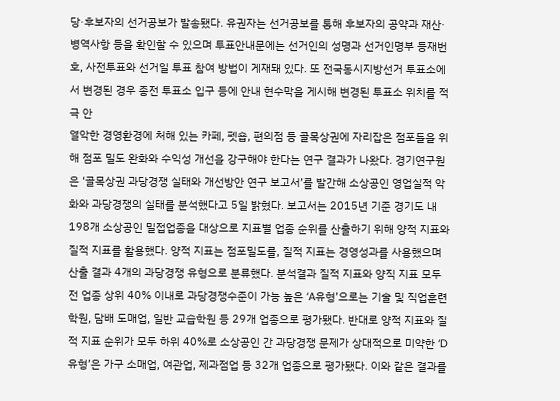당·후보자의 선거공보가 발송됐다. 유권자는 선거공보를 통해 후보자의 공약과 재산·병역사항 등을 확인할 수 있으며 투표안내문에는 선거인의 성명과 선거인명부 등재번호, 사전투표와 선거일 투표 참여 방법이 게재돼 있다. 또 전국동시지방선거 투표소에서 변경된 경우 종전 투표소 입구 등에 안내 현수막을 게시해 변경된 투표소 위치를 적극 안
열악한 경영환경에 처해 있는 카페, 펫숍, 편의점 등 골목상권에 자리잡은 점포들을 위해 점포 밀도 완화와 수익성 개선을 강구해야 한다는 연구 결과가 나왔다. 경기연구원은 ‘골목상권 과당경쟁 실태와 개선방안 연구 보고서’를 발간해 소상공인 영업실적 악화와 과당경쟁의 실태를 분석했다고 5일 밝혔다. 보고서는 2015년 기준 경기도 내 198개 소상공인 밀접업종을 대상으로 지표별 업종 순위를 산출하기 위해 양적 지표와 질적 지표를 활용했다. 양적 지표는 점포밀도를, 질적 지표는 경영성과를 사용했으며 산출 결과 4개의 과당경쟁 유형으로 분류했다. 분석결과 질적 지표와 양직 지표 모두 전 업종 상위 40% 이내로 과당경쟁수준이 가능 높은 ‘A유형’으로는 기술 및 직업훈련학원, 담배 도매업, 일반 교습학원 등 29개 업종으로 평가됐다. 반대로 양적 지표와 질적 지표 순위가 모두 하위 40%로 소상공인 간 과당경쟁 문제가 상대적으로 미약한 ‘D유형’은 가구 소매업, 여관업, 제과점업 등 32개 업종으로 평가됐다. 이와 같은 결과를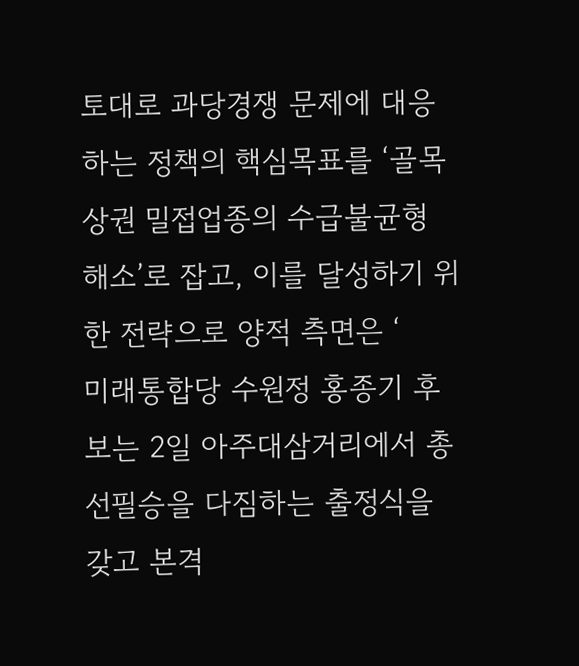토대로 과당경쟁 문제에 대응하는 정책의 핵심목표를 ‘골목상권 밀접업종의 수급불균형 해소’로 잡고, 이를 달성하기 위한 전략으로 양적 측면은 ‘
미래통합당 수원정 홍종기 후보는 2일 아주대삼거리에서 총선필승을 다짐하는 출정식을 갖고 본격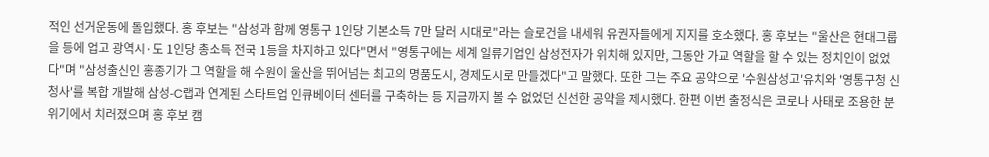적인 선거운동에 돌입했다. 홍 후보는 "삼성과 함께 영통구 1인당 기본소득 7만 달러 시대로"라는 슬로건을 내세워 유권자들에게 지지를 호소했다. 홍 후보는 "울산은 현대그룹을 등에 업고 광역시·도 1인당 총소득 전국 1등을 차지하고 있다"면서 "영통구에는 세계 일류기업인 삼성전자가 위치해 있지만, 그동안 가교 역할을 할 수 있는 정치인이 없었다"며 "삼성출신인 홍종기가 그 역할을 해 수원이 울산을 뛰어넘는 최고의 명품도시, 경제도시로 만들겠다"고 말했다. 또한 그는 주요 공약으로 '수원삼성고'유치와 '영통구청 신청사'를 복합 개발해 삼성-C랩과 연계된 스타트업 인큐베이터 센터를 구축하는 등 지금까지 볼 수 없었던 신선한 공약을 제시했다. 한편 이번 출정식은 코로나 사태로 조용한 분위기에서 치러졌으며 홍 후보 캠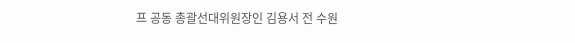프 공동 총괄선대위원장인 김용서 전 수원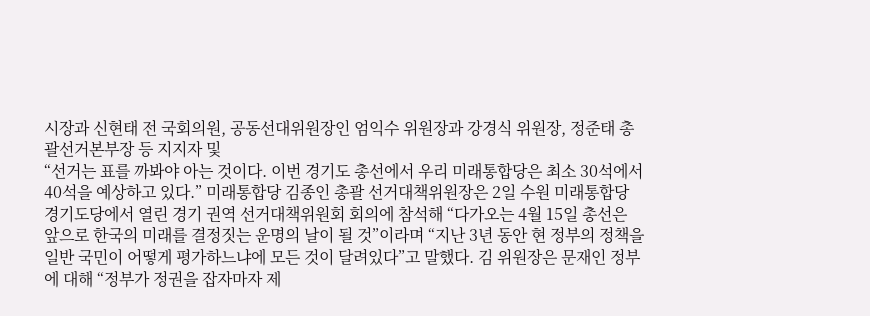시장과 신현태 전 국회의원, 공동선대위원장인 엄익수 위원장과 강경식 위원장, 정준태 총괄선거본부장 등 지지자 및
“선거는 표를 까봐야 아는 것이다. 이번 경기도 총선에서 우리 미래통합당은 최소 30석에서 40석을 예상하고 있다.” 미래통합당 김종인 총괄 선거대책위원장은 2일 수원 미래통합당 경기도당에서 열린 경기 권역 선거대책위원회 회의에 참석해 “다가오는 4월 15일 총선은 앞으로 한국의 미래를 결정짓는 운명의 날이 될 것”이라며 “지난 3년 동안 현 정부의 정책을 일반 국민이 어떻게 평가하느냐에 모든 것이 달려있다”고 말했다. 김 위원장은 문재인 정부에 대해 “정부가 정권을 잡자마자 제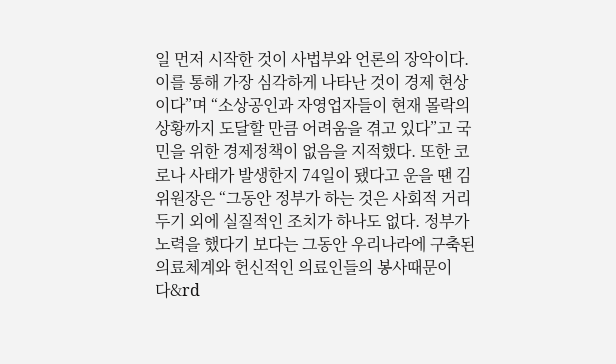일 먼저 시작한 것이 사법부와 언론의 장악이다. 이를 통해 가장 심각하게 나타난 것이 경제 현상이다”며 “소상공인과 자영업자들이 현재 몰락의 상황까지 도달할 만큼 어려움을 겪고 있다”고 국민을 위한 경제정책이 없음을 지적했다. 또한 코로나 사태가 발생한지 74일이 됐다고 운을 땐 김위원장은 “그동안 정부가 하는 것은 사회적 거리두기 외에 실질적인 조치가 하나도 없다. 정부가 노력을 했다기 보다는 그동안 우리나라에 구축된 의료체계와 헌신적인 의료인들의 봉사때문이다&rd